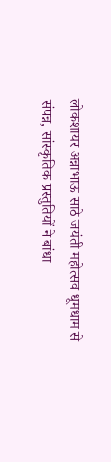लोकशायर अन्नाभाऊ साठे जयंती महोत्सव धूमधाम से संपन्न, सांस्कृतिक प्रस्तुतियों ने बांधा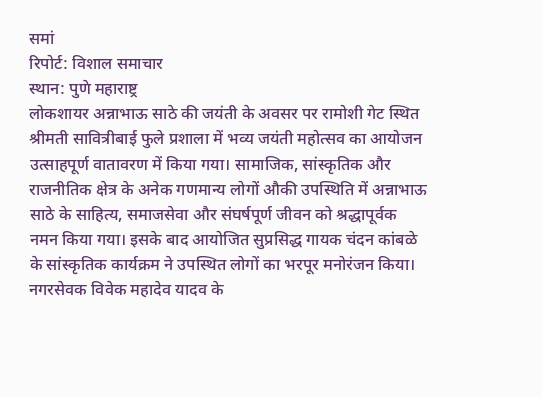समां
रिपोर्ट: विशाल समाचार
स्थान: पुणे महाराष्ट्र
लोकशायर अन्नाभाऊ साठे की जयंती के अवसर पर रामोशी गेट स्थित श्रीमती सावित्रीबाई फुले प्रशाला में भव्य जयंती महोत्सव का आयोजन उत्साहपूर्ण वातावरण में किया गया। सामाजिक, सांस्कृतिक और राजनीतिक क्षेत्र के अनेक गणमान्य लोगों औकी उपस्थिति में अन्नाभाऊ साठे के साहित्य, समाजसेवा और संघर्षपूर्ण जीवन को श्रद्धापूर्वक नमन किया गया। इसके बाद आयोजित सुप्रसिद्ध गायक चंदन कांबळे के सांस्कृतिक कार्यक्रम ने उपस्थित लोगों का भरपूर मनोरंजन किया।
नगरसेवक विवेक महादेव यादव के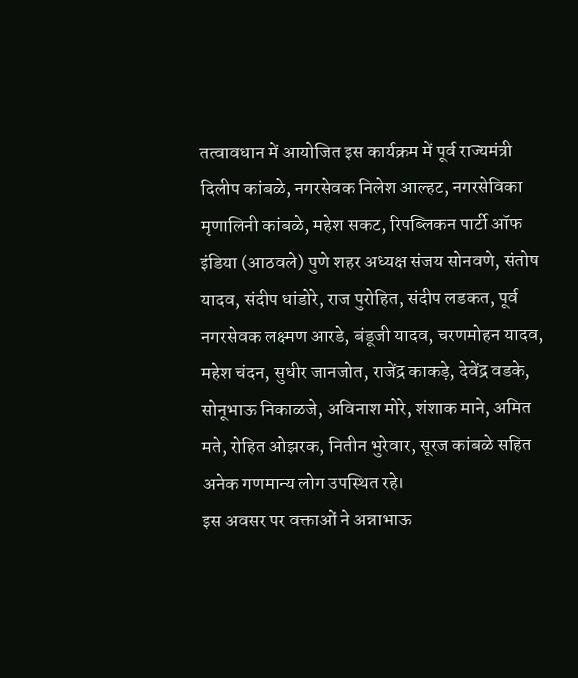तत्वावधान में आयोजित इस कार्यक्रम में पूर्व राज्यमंत्री दिलीप कांबळे, नगरसेवक निलेश आल्हट, नगरसेविका मृणालिनी कांबळे, महेश सकट, रिपब्लिकन पार्टी ऑफ इंडिया (आठवले) पुणे शहर अध्यक्ष संजय सोनवणे, संतोष यादव, संदीप धांडोरे, राज पुरोहित, संदीप लडकत, पूर्व नगरसेवक लक्ष्मण आरडे, बंडूजी यादव, चरणमोहन यादव, महेश चंदन, सुधीर जानजोत, राजेंद्र काकड़े, देवेंद्र वडके, सोनूभाऊ निकाळजे, अविनाश मोरे, शंशाक माने, अमित मते, रोहित ओझरक, नितीन भुरेवार, सूरज कांबळे सहित अनेक गणमान्य लोग उपस्थित रहे।
इस अवसर पर वक्ताओं ने अन्नाभाऊ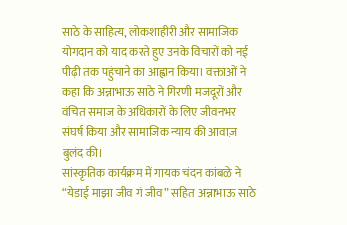साठे के साहित्य, लोकशाहीरी और सामाजिक योगदान को याद करते हुए उनके विचारों को नई पीढ़ी तक पहुंचाने का आह्वान किया। वक्ताओं ने कहा कि अन्नाभाऊ साठे ने गिरणी मजदूरों और वंचित समाज के अधिकारों के लिए जीवनभर संघर्ष किया और सामाजिक न्याय की आवाज़ बुलंद की।
सांस्कृतिक कार्यक्रम में गायक चंदन कांबळे ने “येडाई माझा जीव गं जीव” सहित अन्नाभाऊ साठे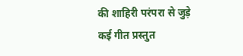की शाहिरी परंपरा से जुड़े कई गीत प्रस्तुत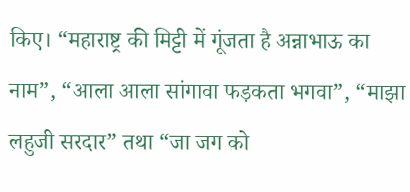किए। “महाराष्ट्र की मिट्टी में गूंजता है अन्नाभाऊ का नाम”, “आला आला सांगावा फड़कता भगवा”, “माझा लहुजी सरदार” तथा “जा जग को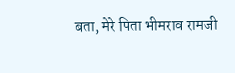बता, मेरे पिता भीमराव रामजी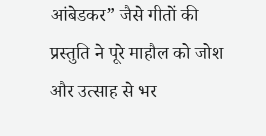आंबेडकर” जैसे गीतों की प्रस्तुति ने पूरे माहौल को जोश और उत्साह से भर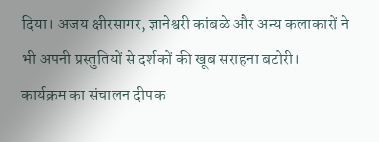दिया। अजय क्षीरसागर, ज्ञानेश्वरी कांबळे और अन्य कलाकारों ने भी अपनी प्रस्तुतियों से दर्शकों की खूब सराहना बटोरी।
कार्यक्रम का संचालन दीपक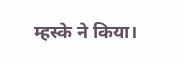म्हस्के ने किया।